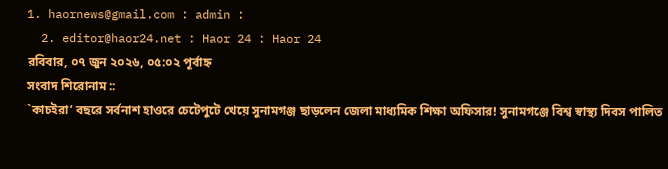1. haornews@gmail.com : admin :
  2. editor@haor24.net : Haor 24 : Haor 24
রবিবার, ০৭ জুন ২০২৬, ০৫:০২ পূর্বাহ্ন
সংবাদ শিরোনাম ::
`কাচইরা’ বছরে সর্বনাশ হাওরে চেটেপুটে খেয়ে সুনামগঞ্জ ছাড়লেন জেলা মাধ্যমিক শিক্ষা অফিসার! সুনামগঞ্জে বিশ্ব স্বাস্থ্য দিবস পালিত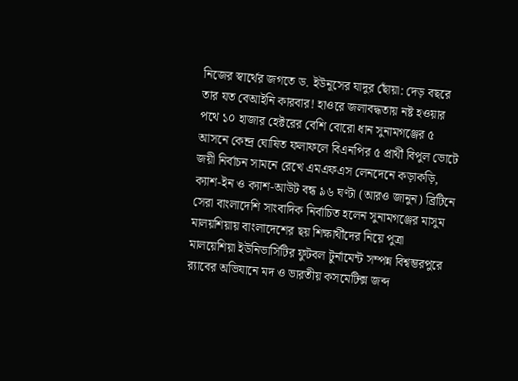নিজের স্বার্থের জগতে ড. ইউনূসের যাদুর ছোঁয়া: দেড় বছরে তার যত বেআইনি কারবার! হাওরে জলাবদ্ধতায় নষ্ট হওয়ার পথে ১০ হাজার হেক্টরের বেশি বোরো ধান সুনামগঞ্জের ৫ আসনে কেন্দ্র ঘোষিত ফলাফলে বিএনপির ৫ প্রার্থী বিপুল ভোটে জয়ী নির্বাচন সামনে রেখে এমএফএস লেনদেনে কড়াকড়ি, ক্যাশ-ইন ও ক্যাশ-আউট বন্ধ ৯৬ ঘণ্টা (আরও জানুন) ব্রিটিনে সেরা বাংলাদেশি সাংবাদিক নির্বাচিত হলেন সুনামগঞ্জের মাসুম মালয়শিয়ায় বাংলাদেশের ছয় শিক্ষার্থীদের নিয়ে পুত্রা মালয়েশিয়া ইউনিভার্সিটির ফুটবল টুর্নামেন্ট সম্পন্ন বিশ্বম্ভরপুরে র‌্যাবের অভিযানে মদ ও ভারতীয় কসমেটিক্স জব্দ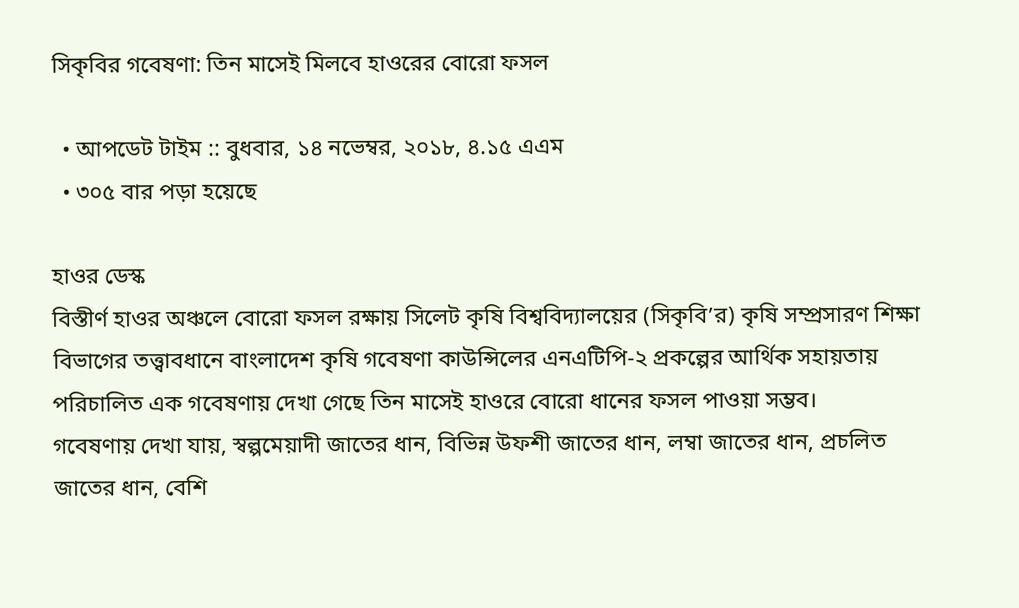সিকৃবির গবেষণা: তিন মাসেই মিলবে হাওরের বোরো ফসল

  • আপডেট টাইম :: বুধবার, ১৪ নভেম্বর, ২০১৮, ৪.১৫ এএম
  • ৩০৫ বার পড়া হয়েছে

হাওর ডেস্ক
বিস্তীর্ণ হাওর অঞ্চলে বোরো ফসল রক্ষায় সিলেট কৃষি বিশ্ববিদ্যালয়ের (সিকৃবি’র) কৃষি সম্প্রসারণ শিক্ষা বিভাগের তত্ত্বাবধানে বাংলাদেশ কৃষি গবেষণা কাউন্সিলের এনএটিপি-২ প্রকল্পের আর্থিক সহায়তায় পরিচালিত এক গবেষণায় দেখা গেছে তিন মাসেই হাওরে বোরো ধানের ফসল পাওয়া সম্ভব।
গবেষণায় দেখা যায়, স্বল্পমেয়াদী জাতের ধান, বিভিন্ন উফশী জাতের ধান, লম্বা জাতের ধান, প্রচলিত জাতের ধান, বেশি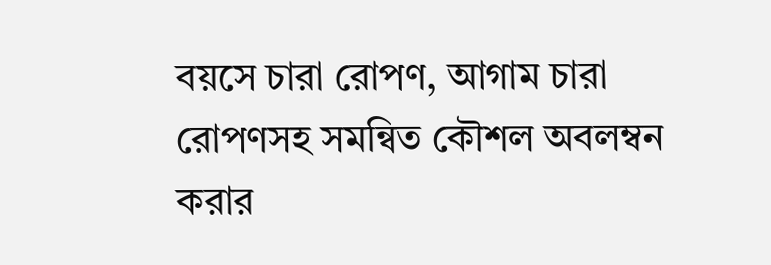বয়সে চারা রোপণ, আগাম চারা রোপণসহ সমন্বিত কৌশল অবলম্বন করার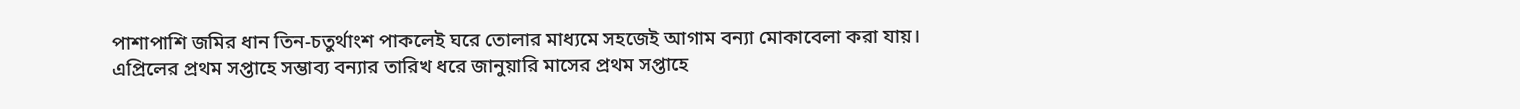পাশাপাশি জমির ধান তিন-চতুর্থাংশ পাকলেই ঘরে তোলার মাধ্যমে সহজেই আগাম বন্যা মোকাবেলা করা যায়।
এপ্রিলের প্রথম সপ্তাহে সম্ভাব্য বন্যার তারিখ ধরে জানুয়ারি মাসের প্রথম সপ্তাহে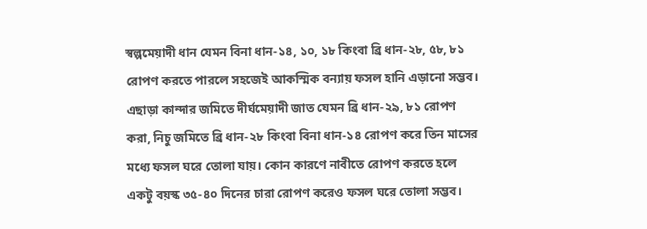স্বল্পমেয়াদী ধান যেমন বিনা ধান-১৪, ১০, ১৮ কিংবা ব্রি ধান-২৮, ৫৮, ৮১ রোপণ করতে পারলে সহজেই আকস্মিক বন্যায় ফসল হানি এড়ানো সম্ভব। এছাড়া কান্দার জমিতে দীর্ঘমেয়াদী জাত যেমন ব্রি ধান-২৯, ৮১ রোপণ করা, নিচু জমিতে ব্রি ধান-২৮ কিংবা বিনা ধান-১৪ রোপণ করে তিন মাসের মধ্যে ফসল ঘরে তোলা যায়। কোন কারণে নাবীতে রোপণ করতে হলে একটু বয়স্ক ৩৫-৪০ দিনের চারা রোপণ করেও ফসল ঘরে তোলা সম্ভব।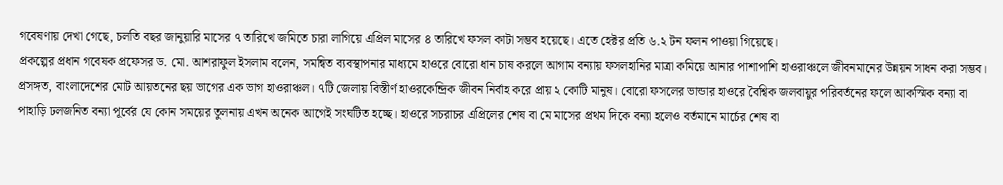গবেষণায় দেখা গেছে, চলতি বছর জানুয়ারি মাসের ৭ তারিখে জমিতে চারা লাগিয়ে এপ্রিল মাসের ৪ তারিখে ফসল কাটা সম্ভব হয়েছে। এতে হেক্টর প্রতি ৬.২ টন ফলন পাওয়া গিয়েছে।
প্রকল্পের প্রধান গবেষক প্রফেসর ড. মো. আশরাফুল ইসলাম বলেন, সমন্বিত ব্যবস্থাপনার মাধ্যমে হাওরে বোরো ধান চাষ করলে আগাম বন্যায় ফসলহানির মাত্রা কমিয়ে আনার পাশাপাশি হাওরাঞ্চলে জীবনমানের উন্নয়ন সাধন করা সম্ভব।
প্রসঙ্গত, বাংলাদেশের মোট আয়তনের ছয় ভাগের এক ভাগ হাওরাঞ্চল। ৭টি জেলায় বিস্তীর্ণ হাওরকেন্দ্রিক জীবন নির্বাহ করে প্রায় ২ কোটি মানুষ। বোরো ফসলের ভান্ডার হাওরে বৈশ্বিক জলবায়ুর পরিবর্তনের ফলে আকস্মিক বন্যা বা পাহাড়ি ঢলজনিত বন্যা পূর্বের যে কোন সময়ের তুলনায় এখন অনেক আগেই সংঘটিত হচ্ছে। হাওরে সচরাচর এপ্রিলের শেষ বা মে মাসের প্রথম দিকে বন্যা হলেও বর্তমানে মার্চের শেষ বা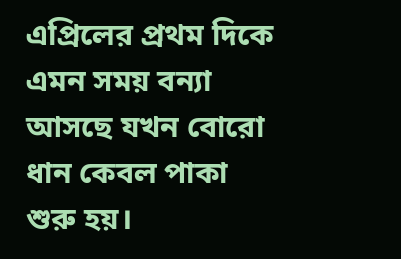এপ্রিলের প্রথম দিকে এমন সময় বন্যা আসছে যখন বোরো ধান কেবল পাকা শুরু হয়।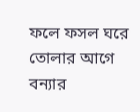ফলে ফসল ঘরে তোলার আগে বন্যার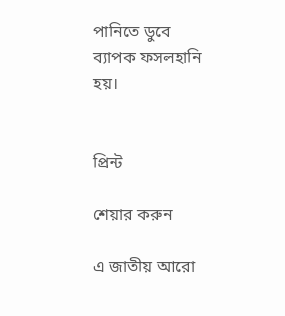পানিতে ডুবে ব্যাপক ফসলহানি হয়।


প্রিন্ট

শেয়ার করুন

এ জাতীয় আরো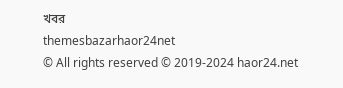খবর
themesbazarhaor24net
© All rights reserved © 2019-2024 haor24.net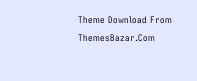Theme Download From ThemesBazar.Com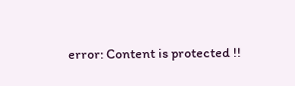error: Content is protected !!